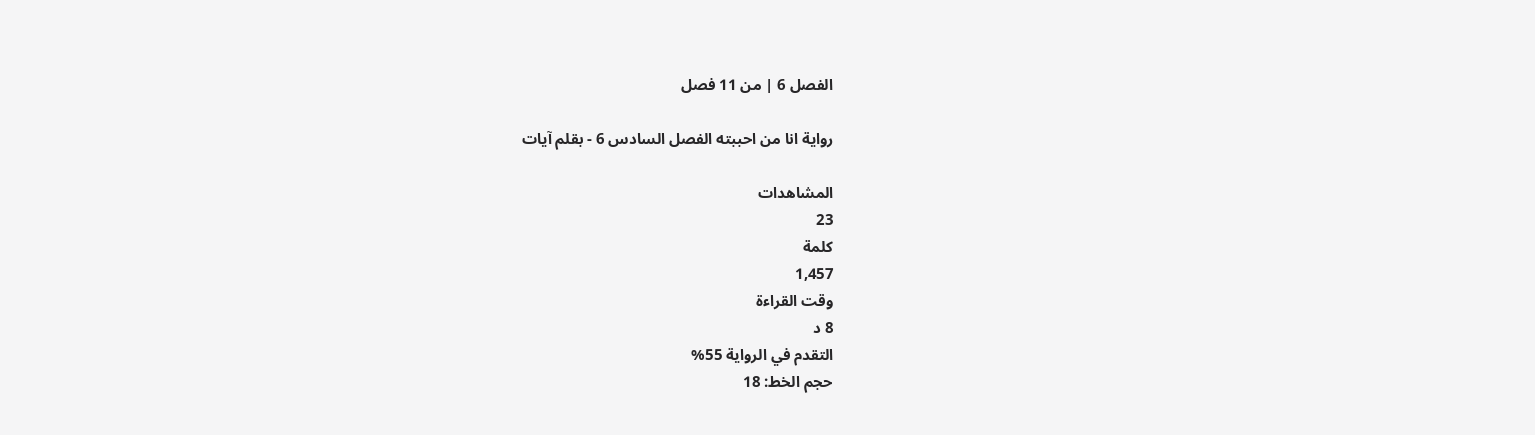الفصل 6 | من 11 فصل

رواية انا من احببته الفصل السادس 6 - بقلم آيات

المشاهدات
23
كلمة
1,457
وقت القراءة
8 د
التقدم في الرواية 55%
حجم الخط: 18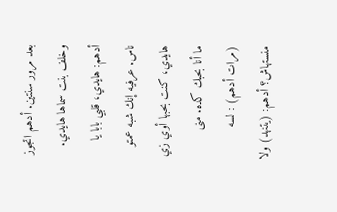بعد مرور سنتين. أدهم اتجوز وخلف بنت سماها هايدي. أدهم: هايدي، قلبي بابا يا ناس. عرفيه إنك شبه عمتو هايدي، كنت بحبها أوي زي ما أنا بحبك كده. منى (مرات أدهم) : لسه منستهاش؟ أدهم: (يتنهد) ولا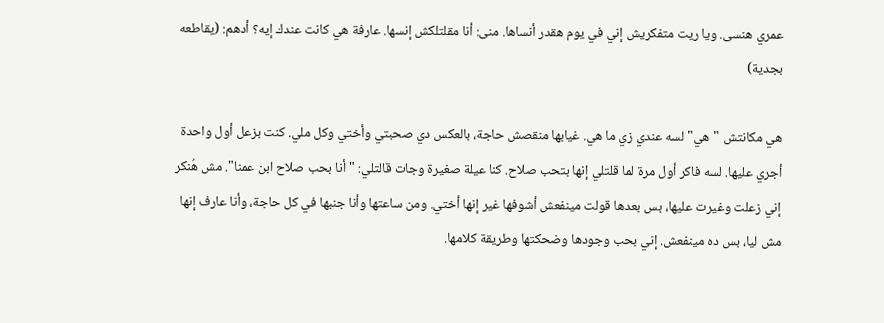عمري هنسى. ويا ريت متفكريش إني في يوم هقدر أنساها. منى: أنا مقلتلكش إنسها. عارفة هي كانت عندك إيه؟ أدهم: (يقاطعه بجدية)

هي مكانتش "هي" لسه عندي زي ما هي. غيابها منقصش حاجة، بالعكس دي صحبتي وأختي وكل ملي. كنت بزعل أول واحدة أجري عليها. لسه فاكر أول مرة لما قلتلي إنها بتحب صلاح. كنا عيلة صغيرة وجات قالتلي: "أنا بحب صلاح ابن عمنا". مش هُنكر إني زعلت وغيرت عليها، بس بعدها قولت مينفعش أشوفها غير إنها أختي. ومن ساعتها وأنا جنبها في كل حاجة، وأنا عارف إنها مش ليا، بس ده مينفعش. إني بحب وجودها وضحكتها وطريقة كلامها.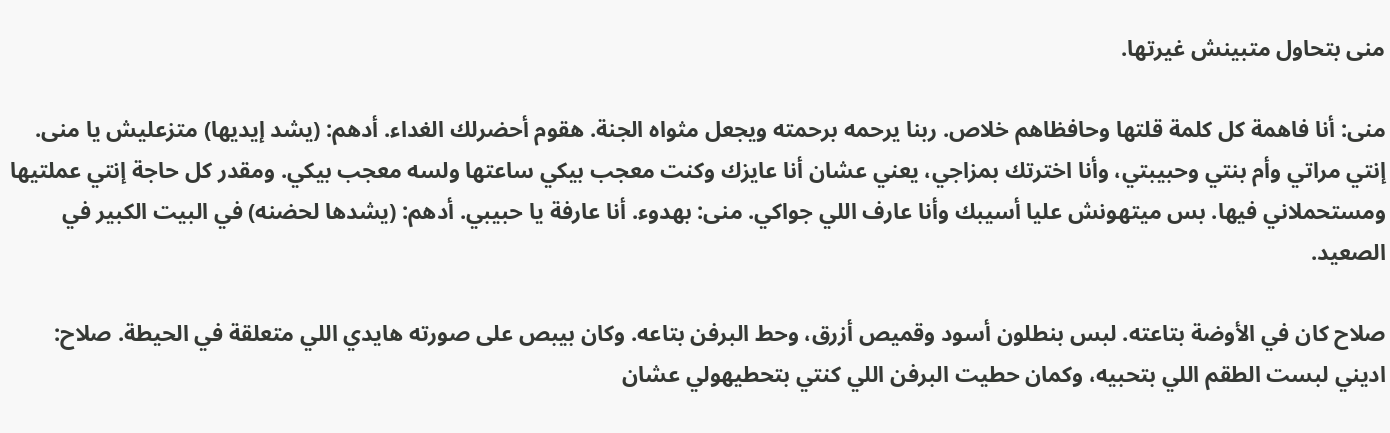منى بتحاول متبينش غيرتها.

منى: أنا فاهمة كل كلمة قلتها وحافظاهم خلاص. ربنا يرحمه برحمته ويجعل مثواه الجنة. هقوم أحضرلك الغداء. أدهم: (يشد إيديها) متزعليش يا منى. إنتي مراتي وأم بنتي وحبيبتي، وأنا اخترتك بمزاجي، يعني عشان أنا عايزك وكنت معجب بيكي ساعتها ولسه معجب بيكي. ومقدر كل حاجة إنتي عملتيها ومستحملاني فيها. بس ميتهونش عليا أسيبك وأنا عارف اللي جواكي. منى: بهدوء. أنا عارفة يا حبيبي. أدهم: (يشدها لحضنه) في البيت الكبير في الصعيد.

صلاح كان في الأوضة بتاعته. لبس بنطلون أسود وقميص أزرق، وحط البرفن بتاعه. وكان بيبص على صورته هايدي اللي متعلقة في الحيطة. صلاح: اديني لبست الطقم اللي بتحبيه، وكمان حطيت البرفن اللي كنتي بتحطيهولي عشان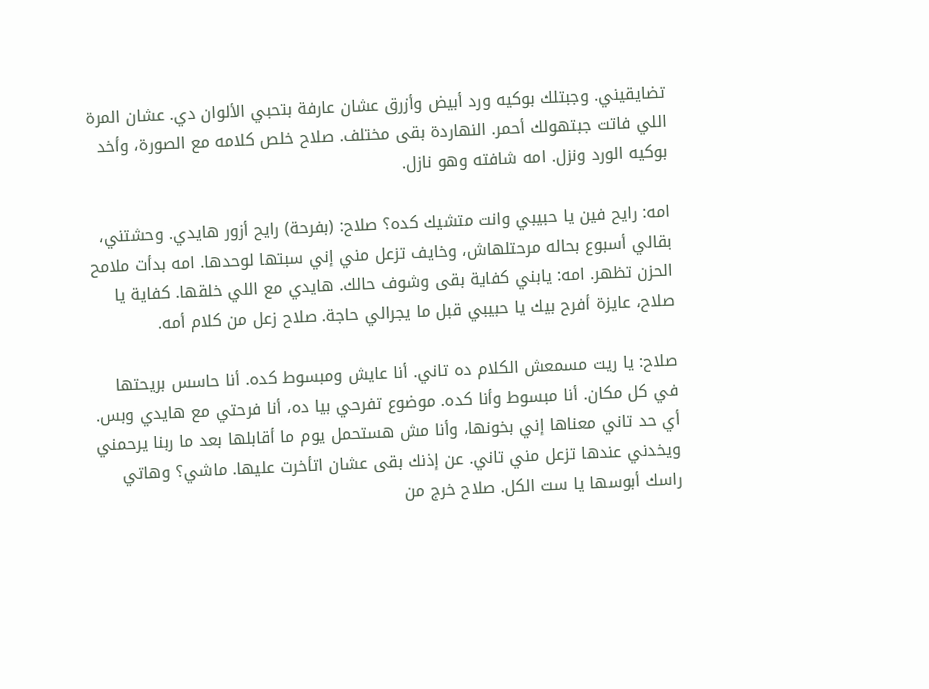تضايقيني. وجبتلك بوكيه ورد أبيض وأزرق عشان عارفة بتحبي الألوان دي. عشان المرة اللي فاتت جبتهولك أحمر. النهاردة بقى مختلف. صلاح خلص كلامه مع الصورة، وأخد بوكيه الورد ونزل. امه شافته وهو نازل.

امه: رايح فين يا حبيبي وانت متشيك كده؟ صلاح: (بفرحة) رايح أزور هايدي. وحشتني، بقالي أسبوع بحاله مرحتلهاش، وخايف تزعل مني إني سبتها لوحدها. امه بدأت ملامح الحزن تظهر. امه: يابني كفاية بقى وشوف حالك. هايدي مع اللي خلقها. كفاية يا صلاح، عايزة أفرح بيك يا حبيبي قبل ما يجرالي حاجة. صلاح زعل من كلام أمه.

صلاح: يا ريت مسمعش الكلام ده تاني. أنا عايش ومبسوط كده. أنا حاسس بريحتها في كل مكان. أنا مبسوط وأنا كده. موضوع تفرحي بيا ده، أنا فرحتي مع هايدي وبس. أي حد تاني معناها إني بخونها، وأنا مش هستحمل يوم ما أقابلها بعد ما ربنا يرحمني ويخدني عندها تزعل مني تاني. عن إذنك بقى عشان اتأخرت عليها. ماشي؟ وهاتي راسك أبوسها يا ست الكل. صلاح خرج من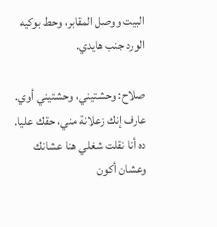البيت ووصل المقابر، وحط بوكيه الورد جنب هايدي.

صلاح: وحشتيني، وحشتيني أوي. عارف إنك زعلانة مني، حقك عليا. ده أنا نقلت شغلي هنا عشانك وعشان أكون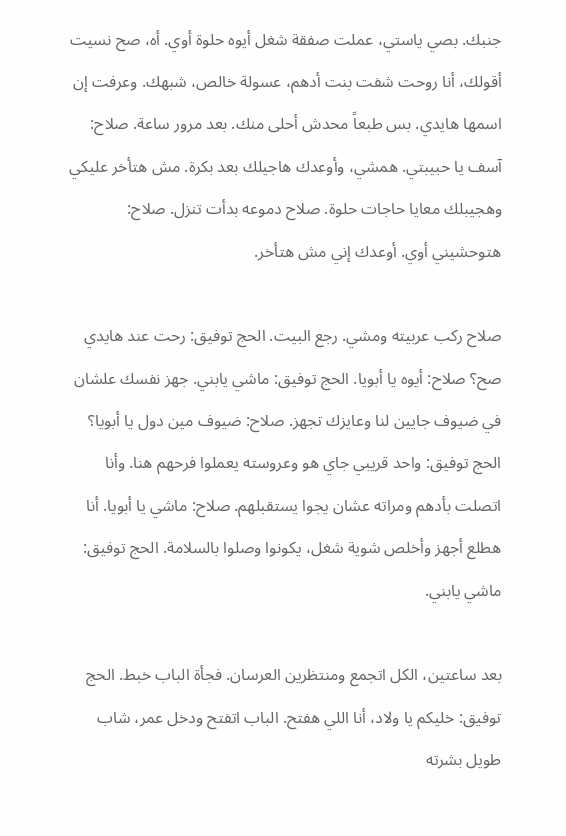جنبك. بصي ياستي، عملت صفقة شغل أيوه حلوة أوي. أه، صح نسيت أقولك، أنا روحت شفت بنت أدهم، عسولة خالص، شبهك. وعرفت إن اسمها هايدي. بس طبعاً محدش أحلى منك. بعد مرور ساعة. صلاح: آسف يا حبيبتي. همشي، وأوعدك هاجيلك بعد بكرة. مش هتأخر عليكي وهجيبلك معايا حاجات حلوة. صلاح دموعه بدأت تنزل. صلاح: هتوحشيني أوي. أوعدك إني مش هتأخر.

صلاح ركب عربيته ومشي. رجع البيت. الحج توفيق: رحت عند هايدي صح؟ صلاح: أيوه يا أبويا. الحج توفيق: ماشي يابني. جهز نفسك علشان في ضيوف جايين لنا وعايزك تجهز. صلاح: ضيوف مين دول يا أبويا؟ الحج توفيق: واحد قريبي جاي هو وعروسته يعملوا فرحهم هنا. وأنا اتصلت بأدهم ومراته عشان يجوا يستقبلهم. صلاح: ماشي يا أبويا. أنا هطلع أجهز وأخلص شوية شغل، يكونوا وصلوا بالسلامة. الحج توفيق: ماشي يابني.

بعد ساعتين، الكل اتجمع ومنتظرين العرسان. فجأة الباب خبط. الحج توفيق: خليكم يا ولاد، أنا اللي هفتح. الباب اتفتح ودخل عمر، شاب طويل بشرته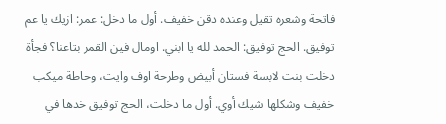فاتحة وشعره تقيل وعنده دقن خفيف. أول ما دخل: عمر: ازيك يا عم توفيق. الحج توفيق: الحمد لله يا ابني. اومال فين القمر بتاعنا؟ فجأة دخلت بنت لابسة فستان أبيض وطرحة اوف وايت، وحاطة ميكب خفيف وشكلها شيك أوي. أول ما دخلت، الحج توفيق خدها في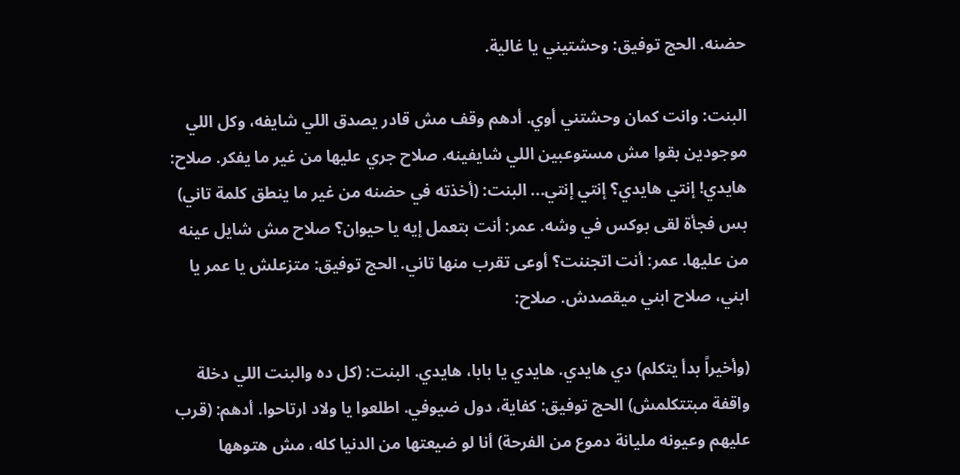حضنه. الحج توفيق: وحشتيني يا غالية.

البنت: وانت كمان وحشتني أوي. أدهم وقف مش قادر يصدق اللي شايفه، وكل اللي موجودين بقوا مش مستوعبين اللي شايفينه. صلاح جري عليها من غير ما يفكر. صلاح: هايدي! إنتي هايدي؟ إنتي إنتي... البنت: (أخذته في حضنه من غير ما ينطق كلمة تاني) بس فجأة لقى بوكس في وشه. عمر: أنت بتعمل إيه يا حيوان؟ صلاح مش شايل عينه من عليها. عمر: أنت اتجننت؟ أوعى تقرب منها تاني. الحج توفيق: متزعلش يا عمر يا ابني، صلاح ابني ميقصدش. صلاح:

(وأخيراً بدأ يتكلم) دي هايدي. هايدي يا بابا، هايدي. البنت: (كل ده والبنت اللي دخلة واقفة مبتتكلمش) الحج توفيق: كفاية، دول ضيوفي. اطلعوا يا ولاد ارتاحوا. أدهم: (قرب عليهم وعيونه مليانة دموع من الفرحة) أنا لو ضيعتها من الدنيا كله، مش هتوهها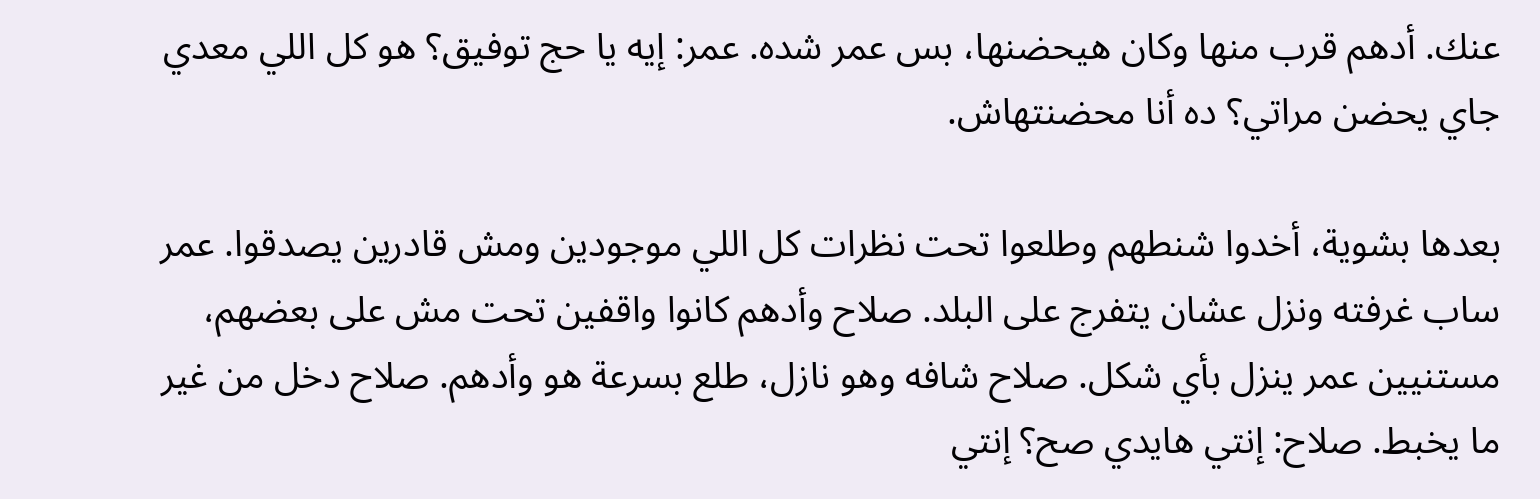عنك. أدهم قرب منها وكان هيحضنها، بس عمر شده. عمر: إيه يا حج توفيق؟ هو كل اللي معدي جاي يحضن مراتي؟ ده أنا محضنتهاش.

بعدها بشوية، أخدوا شنطهم وطلعوا تحت نظرات كل اللي موجودين ومش قادرين يصدقوا. عمر ساب غرفته ونزل عشان يتفرج على البلد. صلاح وأدهم كانوا واقفين تحت مش على بعضهم، مستنيين عمر ينزل بأي شكل. صلاح شافه وهو نازل، طلع بسرعة هو وأدهم. صلاح دخل من غير ما يخبط. صلاح: إنتي هايدي صح؟ إنتي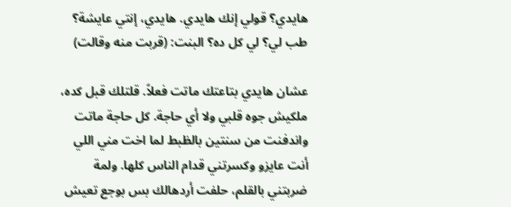هايدي؟ قولي إنك هايدي. هايدي، إنتي عايشة؟ طب لي؟ لي كل ده؟ البنت: (قربت منه وقالت)

عشان هايدي بتاعتك ماتت فعلاً. قلتلك قبل كده، ملكيش جوه قلبي ولا أي حاجة. كل حاجة ماتت واندفنت من سنتين بالظبط لما اخت مني اللي أنت عايزو وكسرتني قدام الناس كلها. ولمة ضربتني بالقلم، حلفت أردهالك بس بوجع تعيش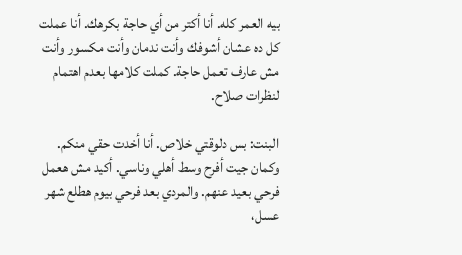بيه العمر كله. أنا أكتر من أي حاجة بكرهك. أنا عملت كل ده عشان أشوفك وأنت ندمان وأنت مكسور وأنت مش عارف تعمل حاجة. كملت كلامها بعدم اهتمام لنظرات صلاح.

البنت: بس دلوقتي خلاص. أنا أخدت حقي منكم. وكمان جيت أفرح وسط أهلي وناسي. أكيد مش هعمل فرحي بعيد عنهم. والمردي بعد فرحي بيوم هطلع شهر عسل،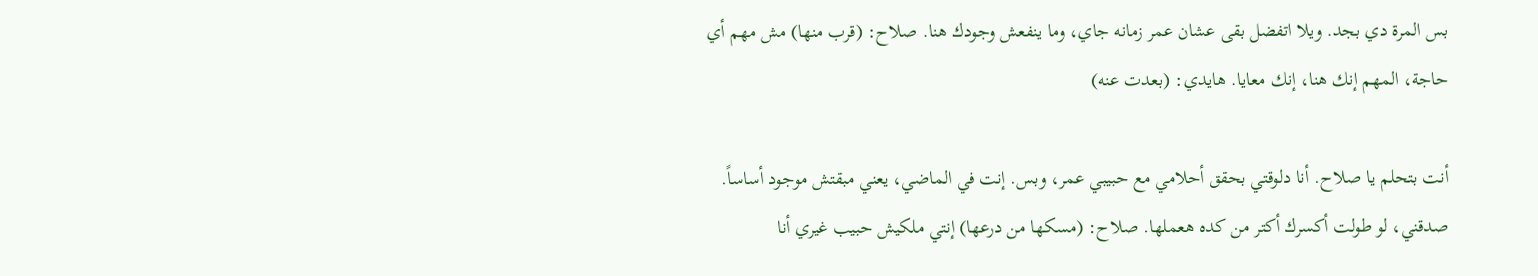بس المرة دي بجد. ويلا اتفضل بقى عشان عمر زمانه جاي، وما ينفعش وجودك هنا. صلاح: (قرب منها) مش مهم أي حاجة، المهم إنك هنا، إنك معايا. هايدي: (بعدت عنه)

أنت بتحلم يا صلاح. أنا دلوقتي بحقق أحلامي مع حبيبي عمر، وبس. إنت في الماضي، يعني مبقتش موجود أساساً. صدقني، لو طولت أكسرك أكتر من كده هعملها. صلاح: (مسكها من درعها) إنتي ملكيش حبيب غيري أنا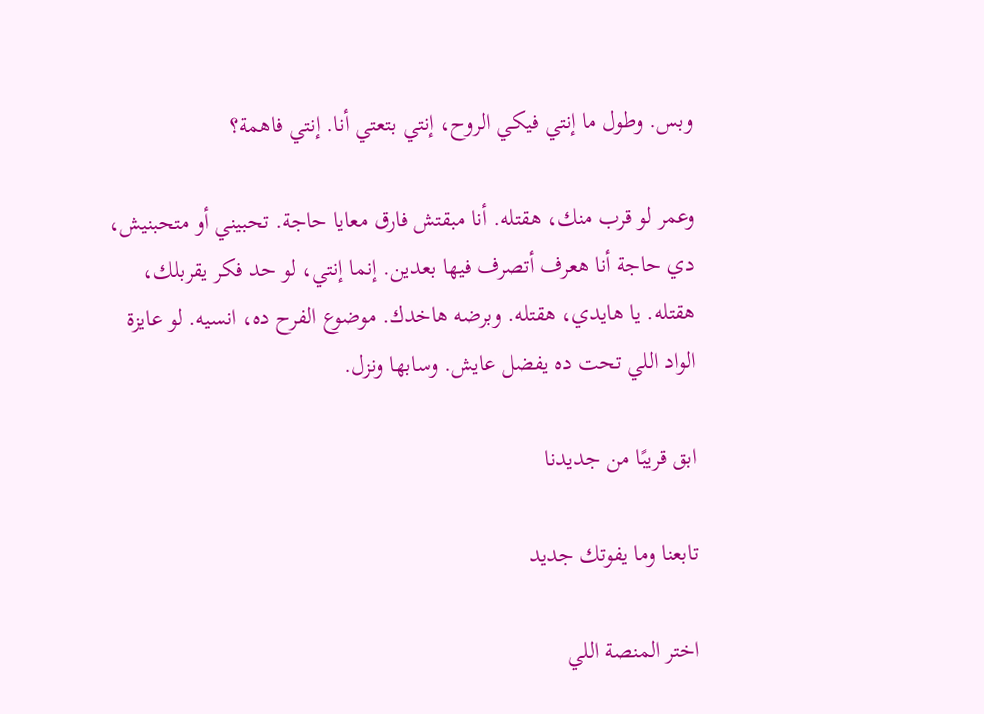وبس. وطول ما إنتي فيكي الروح، إنتي بتعتي أنا. إنتي فاهمة؟

وعمر لو قرب منك، هقتله. أنا مبقتش فارق معايا حاجة. تحبيني أو متحبنيش، دي حاجة أنا هعرف أتصرف فيها بعدين. إنما إنتي، لو حد فكر يقربلك، هقتله. يا هايدي، هقتله. وبرضه هاخدك. موضوع الفرح ده، انسيه. لو عايزة الواد اللي تحت ده يفضل عايش. وسابها ونزل.

ابق قريبًا من جديدنا

تابعنا وما يفوتك جديد

اختر المنصة اللي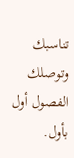تناسبك وتوصلك الفصول أول بأول.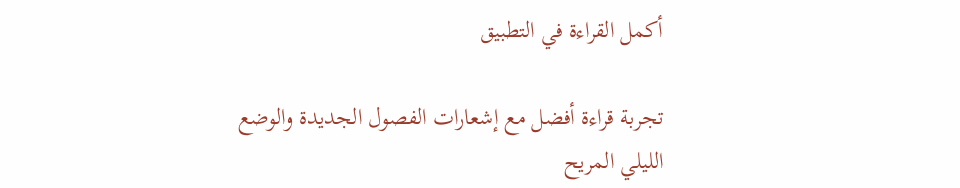أكمل القراءة في التطبيق

تجربة قراءة أفضل مع إشعارات الفصول الجديدة والوضع الليلي المريح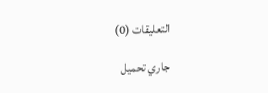التعليقات (0)

جاري تحميل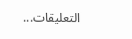التعليقات...